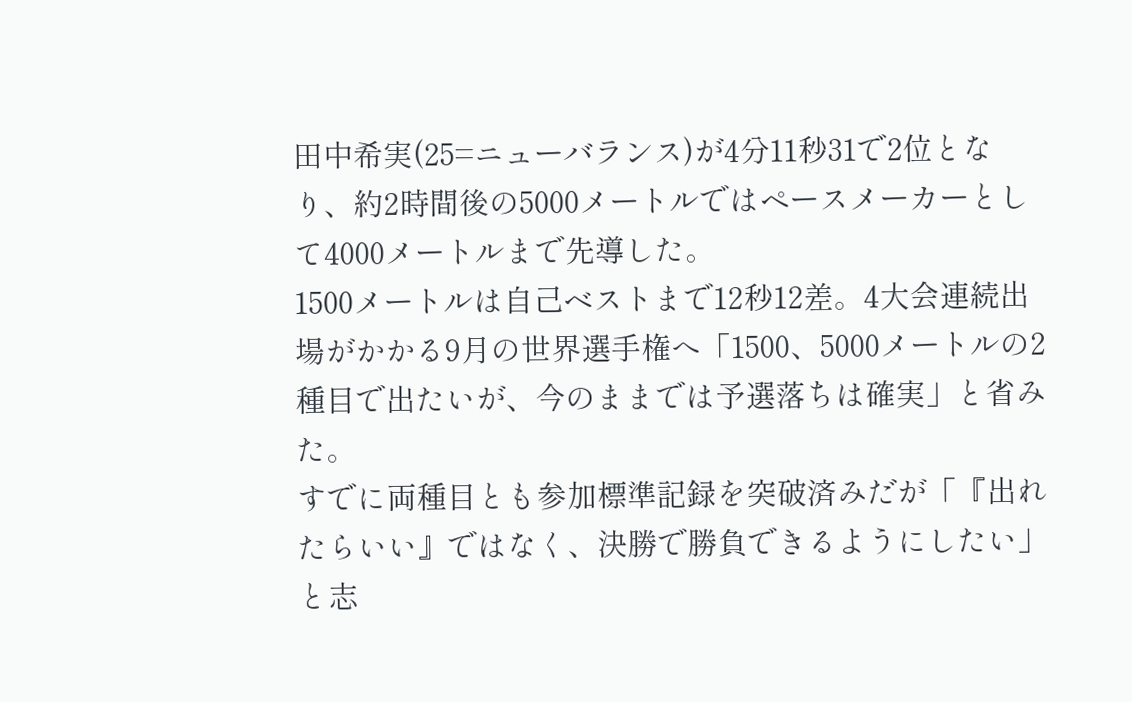田中希実(25=ニューバランス)が4分11秒31で2位となり、約2時間後の5000メートルではペースメーカーとして4000メートルまで先導した。
1500メートルは自己ベストまで12秒12差。4大会連続出場がかかる9月の世界選手権へ「1500、5000メートルの2種目で出たいが、今のままでは予選落ちは確実」と省みた。
すでに両種目とも参加標準記録を突破済みだが「『出れたらいい』ではなく、決勝で勝負できるようにしたい」と志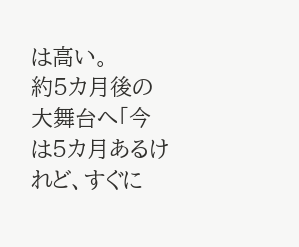は高い。
約5カ月後の大舞台へ「今は5カ月あるけれど、すぐに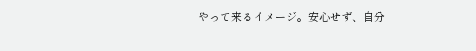やって来るイメージ。安心せず、自分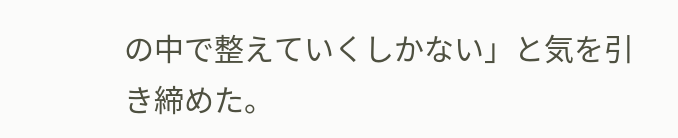の中で整えていくしかない」と気を引き締めた。